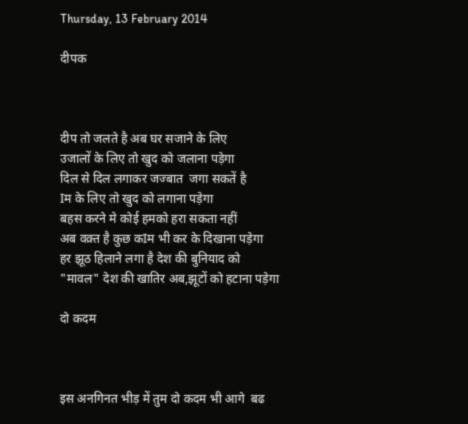Thursday, 13 February 2014

दीपक



दीप तो जलते है अब घर सजाने के लिए
उजालों के लिए तो खुद को जलाना पड़ेगा
दिल से दिल लगाकर जज्बात  जगा सकतें है
Iम के लिए तो खुद को लगाना पड़ेगा
बहस करने मे कोई हमको हरा सकता नहीं
अब वक़्त है कुछ कIम भी कर के दिखाना पड़ेगा
हर झूठ हिलाने लगा है देश की बुनियाद को
"मावल" देश की खातिर अब,झूटों को हटाना पड़ेगा

दो कदम



इस अनगिनत भीड़ में तुम दो कदम भी आगे  बढ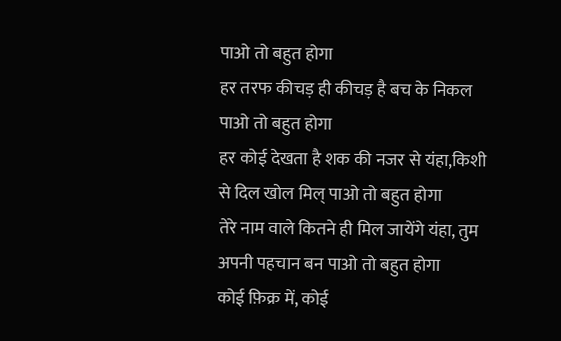पाओ तो बहुत होगा
हर तरफ कीचड़ ही कीचड़ है बच के निकल पाओ तो बहुत होगा
हर कोई देखता है शक की नजर से यंहा,किशी से दिल खोल मिल् पाओ तो बहुत होगा
तेरे नाम वाले कितने ही मिल जायेंगे यंहा, तुम अपनी पहचान बन पाओ तो बहुत होगा
कोई फ़िक्र में, कोई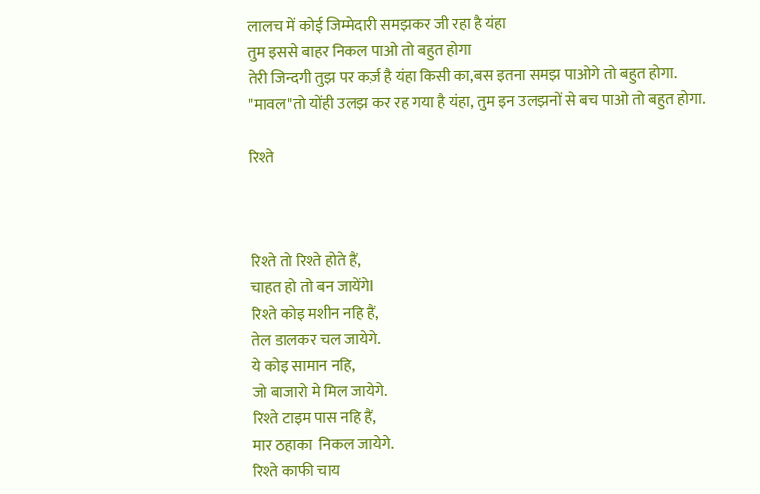लालच में कोई जिम्मेदारी समझकर जी रहा है यंहा
तुम इससे बाहर निकल पाओ तो बहुत होगा
तेरी जिन्दगी तुझ पर कर्ज़ है यंहा किसी का,बस इतना समझ पाओगे तो बहुत होगा.
"मावल"तो योंही उलझ कर रह गया है यंहा, तुम इन उलझनों से बच पाओ तो बहुत होगा.

रिश्ते



रिश्ते तो रिश्ते होते हैं,
चाहत हो तो बन जायेंगेI
रिश्ते कोइ मशीन नहि हैं,
तेल डालकर चल जायेगे.
ये कोइ सामान नहि,
जो बाजारो मे मिल जायेगे.
रिश्ते टाइम पास नहि हैं,
मार ठहाका  निकल जायेगे.
रिश्ते काफी चाय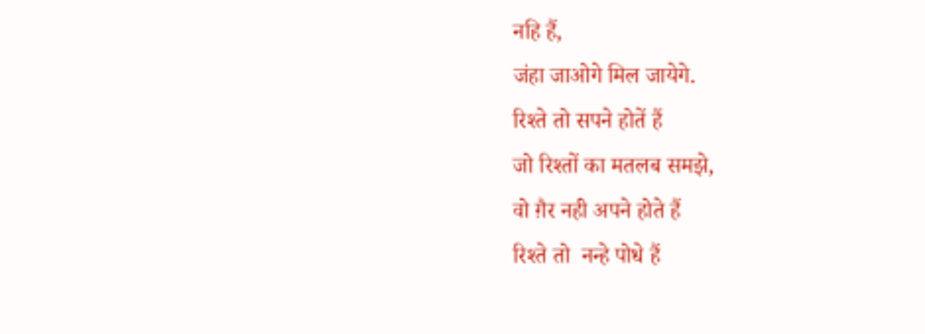नहि हैं,
जंहा जाओगे मिल जायेगे.
रिश्ते तो सपने होतें हैं
जो रिश्तों का मतलब समझे,
वो ग़ैर नही अपने होते हैं
रिश्ते तो  नन्हे पोधे हैं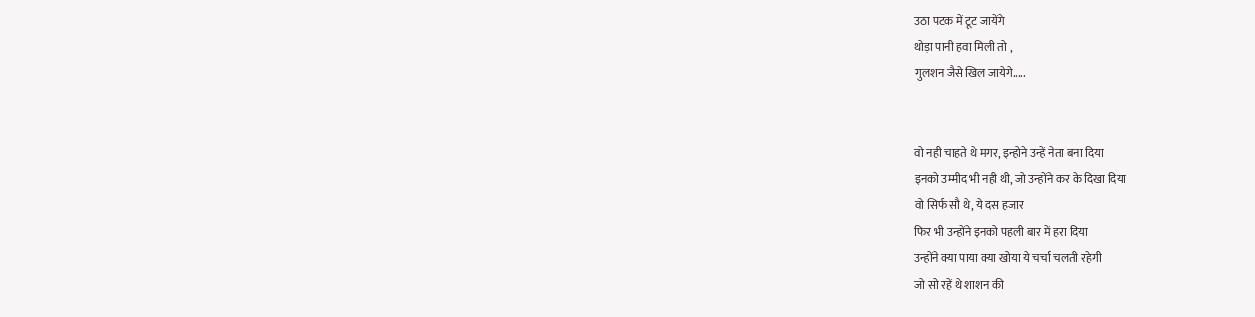उठा पटक में टूट जायेंगे
थोड़ा पानी हवा मिली तो ,
गुलशन जैसे खिल जायेगे.....


वो नही चाहते थे मगर, इन्होने उन्हें नेता बना दिया
इनको उम्मीद भी नही थी, जो उन्होंने कर के दिखा दिया
वो सिर्फ सौ थे, ये दस हजार
फिर भी उन्होंने इनको पहली बार में हरा दिया
उन्होंने क्या पाया क्या खोया ये चर्चा चलती रहेगी
जो सो रहें थे शाशन की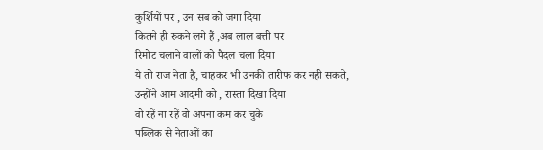कुर्शियों पर , उन सब को जगा दिया
कितने ही रुकने लगे हैं ,अब लाल बत्ती पर
रिमोट चलाने वालों को पैदल चला दिया
ये तो राज नेता है, चाहकर भी उनकी तारीफ कर नही सकते,
उन्होंने आम आदमी को , रास्ता दिखा दिया
वो रहें ना रहें वो अपना कम कर चुके
पब्लिक से नेताओं का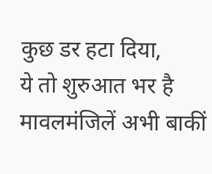कुछ डर हटा दिया,
ये तो शुरुआत भर है मावलमंजिलें अभी बाकीं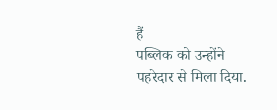हैं
पब्लिक को उन्होंने पहरेदार से मिला दिया.